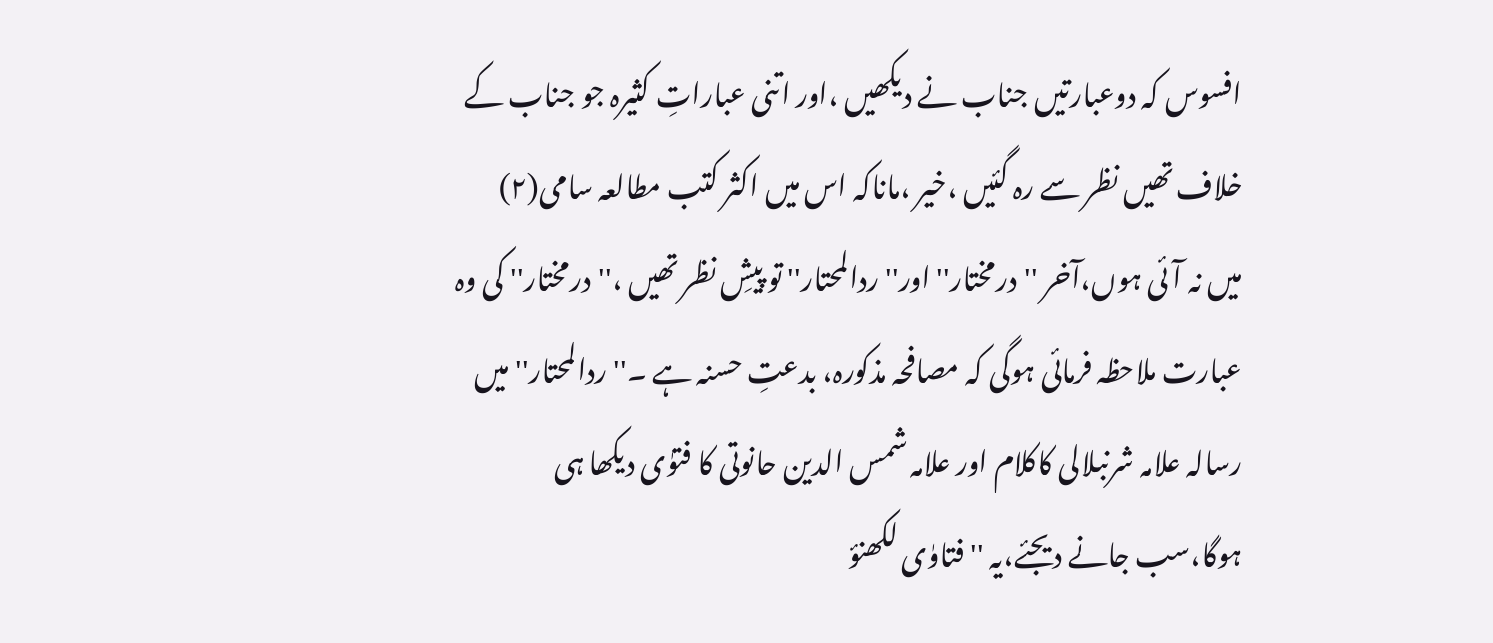افسوس کہ دوعبارتیں جناب نے دیکھیں ،اور اتنی عباراتِ کثیرہ جو جناب کے خلاف تھیں نظر سے رہ گئیں ،خیر ،ماناکہ اس میں اکثر کتب مطالعہ سامی(۲) میں نہ آئی ہوں،آخر ''درمختار'' اور'' ردالمحتار'' تو پیشِ نظر تھیں ،''درمختار'' کی وہ عبارت ملاحظہ فرمائی ہوگی کہ مصافحہ مذکورہ، بدعتِ حسنہ ہے ۔''ردالمحتار'' میں رسالہ علامہ شرنبلالی کاکلام اور علامہ شمس الدین حانوتی کا فتوٰی دیکھا ہی ہوگا،سب جانے دیجئے،یہ ''فتاوٰی لکھنؤ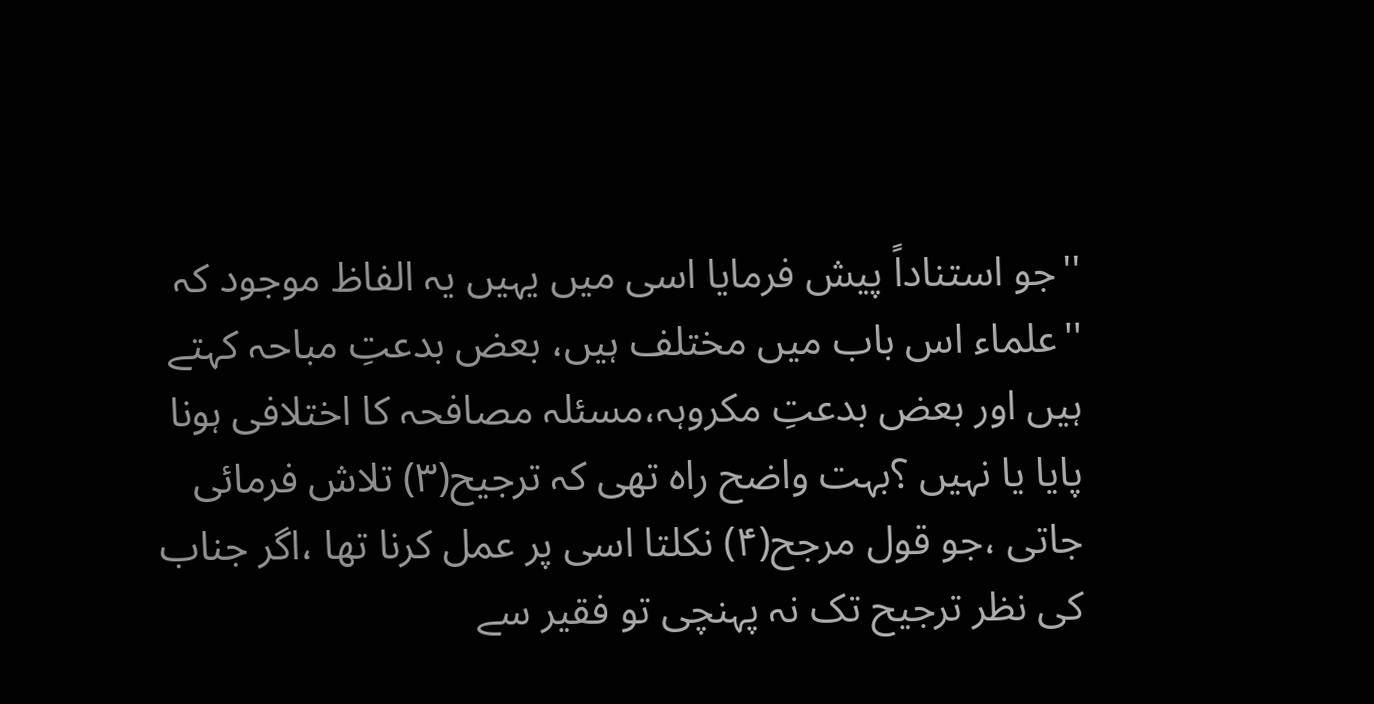''جو استناداً پیش فرمایا اسی میں یہیں یہ الفاظ موجود کہ ''علماء اس باب میں مختلف ہیں، بعض بدعتِ مباحہ کہتے ہیں اور بعض بدعتِ مکروہہ،مسئلہ مصافحہ کا اختلافی ہونا پایا یا نہیں ؟بہت واضح راہ تھی کہ ترجیح(۳) تلاش فرمائی جاتی ،جو قول مرجح(۴) نکلتا اسی پر عمل کرنا تھا ،اگر جناب کی نظر ترجیح تک نہ پہنچی تو فقیر سے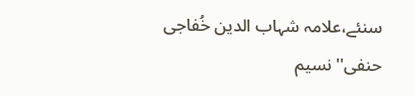سنئے،علامہ شہاب الدین خُفاجی حنفی'' نسیم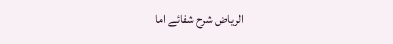الریاض شرح شفائے اما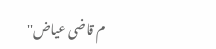م قاضی عیاض''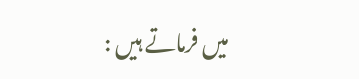میں فرماتے ہیں :